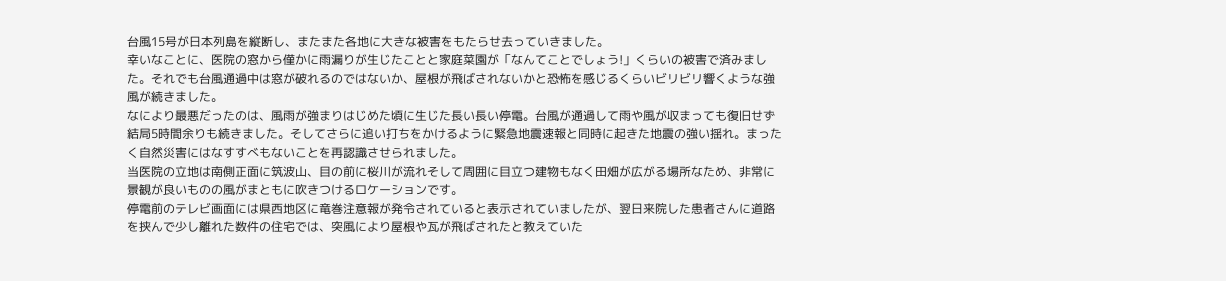台風15号が日本列島を縦断し、またまた各地に大きな被害をもたらせ去っていきました。
幸いなことに、医院の窓から僅かに雨漏りが生じたことと家庭菜園が「なんてことでしょう!」くらいの被害で済みました。それでも台風通過中は窓が破れるのではないか、屋根が飛ばされないかと恐怖を感じるくらいビリビリ響くような強風が続きました。
なにより最悪だったのは、風雨が強まりはじめた頃に生じた長い長い停電。台風が通過して雨や風が収まっても復旧せず結局5時間余りも続きました。そしてさらに追い打ちをかけるように緊急地震速報と同時に起きた地震の強い揺れ。まったく自然災害にはなすすべもないことを再認識させられました。
当医院の立地は南側正面に筑波山、目の前に桜川が流れそして周囲に目立つ建物もなく田畑が広がる場所なため、非常に景観が良いものの風がまともに吹きつけるロケーションです。
停電前のテレビ画面には県西地区に竜巻注意報が発令されていると表示されていましたが、翌日来院した患者さんに道路を挟んで少し離れた数件の住宅では、突風により屋根や瓦が飛ばされたと教えていた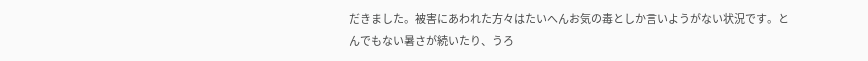だきました。被害にあわれた方々はたいへんお気の毒としか言いようがない状況です。とんでもない暑さが続いたり、うろ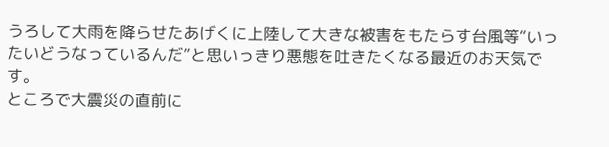うろして大雨を降らせたあげくに上陸して大きな被害をもたらす台風等“いったいどうなっているんだ”と思いっきり悪態を吐きたくなる最近のお天気です。
ところで大震災の直前に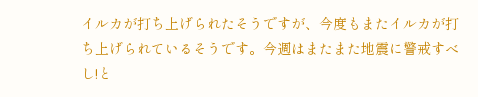イルカが打ち上げられたそうですが、今度もまたイルカが打ち上げられているそうです。今週はまたまた地震に警戒すべし!と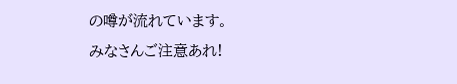の噂が流れています。
みなさんご注意あれ!